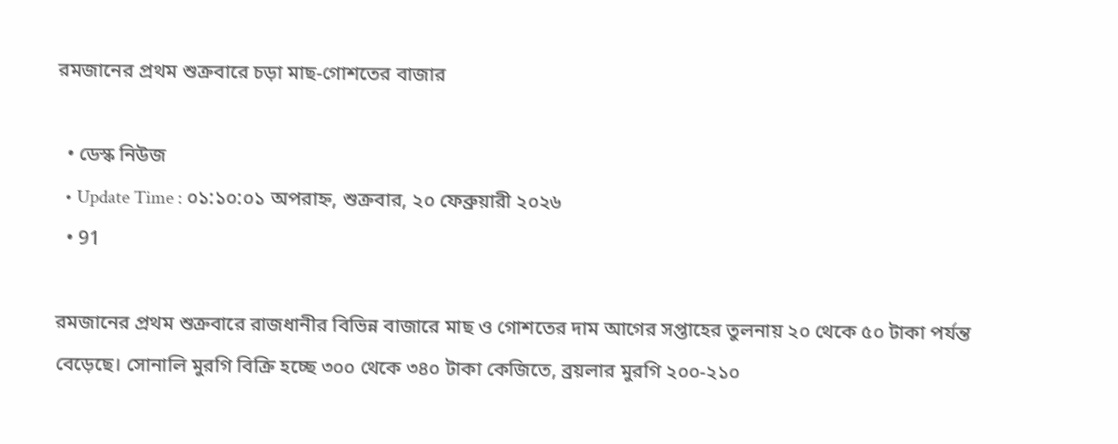রমজানের প্রথম শুক্রবারে চড়া মাছ-গোশতের বাজার

  • ডেস্ক নিউজ
  • Update Time : ০১:১০:০১ অপরাহ্ন, শুক্রবার, ২০ ফেব্রুয়ারী ২০২৬
  • 91

রমজানের প্রথম শুক্রবারে রাজধানীর বিভিন্ন বাজারে মাছ ও গোশতের দাম আগের সপ্তাহের তুলনায় ২০ থেকে ৫০ টাকা পর্যন্ত বেড়েছে। সোনালি মুরগি বিক্রি হচ্ছে ৩০০ থেকে ৩৪০ টাকা কেজিতে, ব্রয়লার মুরগি ২০০-২১০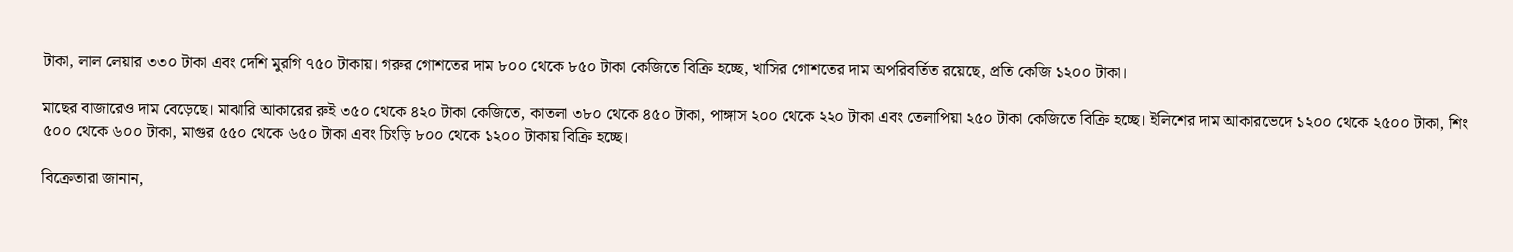টাকা, লাল লেয়ার ৩৩০ টাকা এবং দেশি মুরগি ৭৫০ টাকায়। গরুর গোশতের দাম ৮০০ থেকে ৮৫০ টাকা কেজিতে বিক্রি হচ্ছে, খাসির গোশতের দাম অপরিবর্তিত রয়েছে, প্রতি কেজি ১২০০ টাকা।

মাছের বাজারেও দাম বেড়েছে। মাঝারি আকারের রুই ৩৫০ থেকে ৪২০ টাকা কেজিতে, কাতলা ৩৮০ থেকে ৪৫০ টাকা, পাঙ্গাস ২০০ থেকে ২২০ টাকা এবং তেলাপিয়া ২৫০ টাকা কেজিতে বিক্রি হচ্ছে। ইলিশের দাম আকারভেদে ১২০০ থেকে ২৫০০ টাকা, শিং ৫০০ থেকে ৬০০ টাকা, মাগুর ৫৫০ থেকে ৬৫০ টাকা এবং চিংড়ি ৮০০ থেকে ১২০০ টাকায় বিক্রি হচ্ছে।

বিক্রেতারা জানান,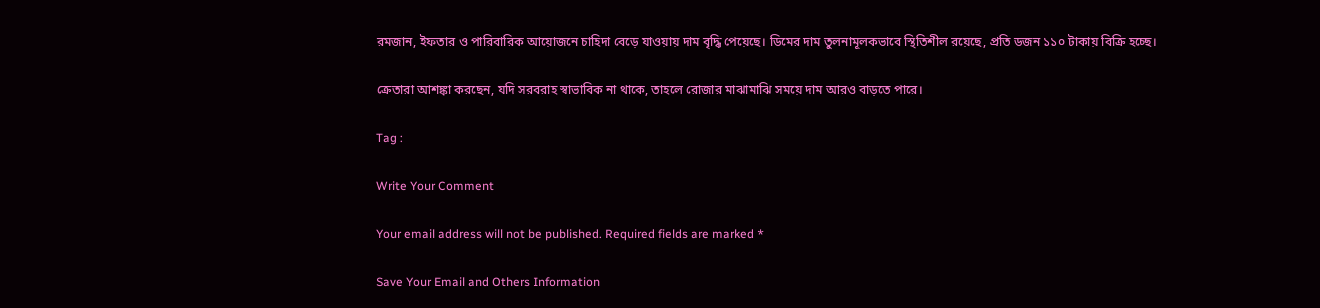রমজান, ইফতার ও পারিবারিক আয়োজনে চাহিদা বেড়ে যাওয়ায় দাম বৃদ্ধি পেয়েছে। ডিমের দাম তুলনামূলকভাবে স্থিতিশীল রয়েছে, প্রতি ডজন ১১০ টাকায় বিক্রি হচ্ছে।

ক্রেতারা আশঙ্কা করছেন, যদি সরবরাহ স্বাভাবিক না থাকে, তাহলে রোজার মাঝামাঝি সময়ে দাম আরও বাড়তে পারে।

Tag :

Write Your Comment

Your email address will not be published. Required fields are marked *

Save Your Email and Others Information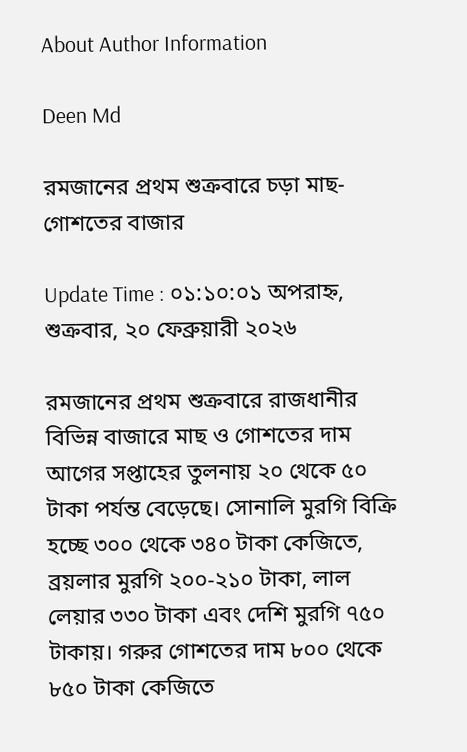About Author Information

Deen Md

রমজানের প্রথম শুক্রবারে চড়া মাছ-গোশতের বাজার

Update Time : ০১:১০:০১ অপরাহ্ন, শুক্রবার, ২০ ফেব্রুয়ারী ২০২৬

রমজানের প্রথম শুক্রবারে রাজধানীর বিভিন্ন বাজারে মাছ ও গোশতের দাম আগের সপ্তাহের তুলনায় ২০ থেকে ৫০ টাকা পর্যন্ত বেড়েছে। সোনালি মুরগি বিক্রি হচ্ছে ৩০০ থেকে ৩৪০ টাকা কেজিতে, ব্রয়লার মুরগি ২০০-২১০ টাকা, লাল লেয়ার ৩৩০ টাকা এবং দেশি মুরগি ৭৫০ টাকায়। গরুর গোশতের দাম ৮০০ থেকে ৮৫০ টাকা কেজিতে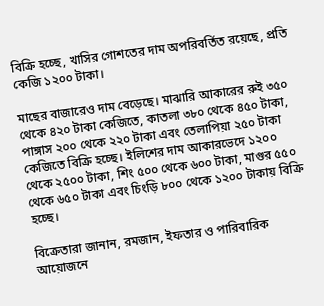বিক্রি হচ্ছে, খাসির গোশতের দাম অপরিবর্তিত রয়েছে, প্রতি কেজি ১২০০ টাকা।

মাছের বাজারেও দাম বেড়েছে। মাঝারি আকারের রুই ৩৫০ থেকে ৪২০ টাকা কেজিতে, কাতলা ৩৮০ থেকে ৪৫০ টাকা, পাঙ্গাস ২০০ থেকে ২২০ টাকা এবং তেলাপিয়া ২৫০ টাকা কেজিতে বিক্রি হচ্ছে। ইলিশের দাম আকারভেদে ১২০০ থেকে ২৫০০ টাকা, শিং ৫০০ থেকে ৬০০ টাকা, মাগুর ৫৫০ থেকে ৬৫০ টাকা এবং চিংড়ি ৮০০ থেকে ১২০০ টাকায় বিক্রি হচ্ছে।

বিক্রেতারা জানান, রমজান, ইফতার ও পারিবারিক আয়োজনে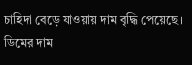চাহিদা বেড়ে যাওয়ায় দাম বৃদ্ধি পেয়েছে। ডিমের দাম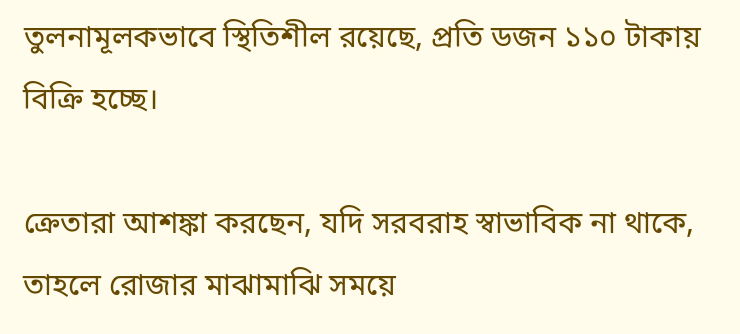তুলনামূলকভাবে স্থিতিশীল রয়েছে, প্রতি ডজন ১১০ টাকায় বিক্রি হচ্ছে।

ক্রেতারা আশঙ্কা করছেন, যদি সরবরাহ স্বাভাবিক না থাকে, তাহলে রোজার মাঝামাঝি সময়ে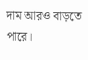দাম আরও বাড়তে পারে।